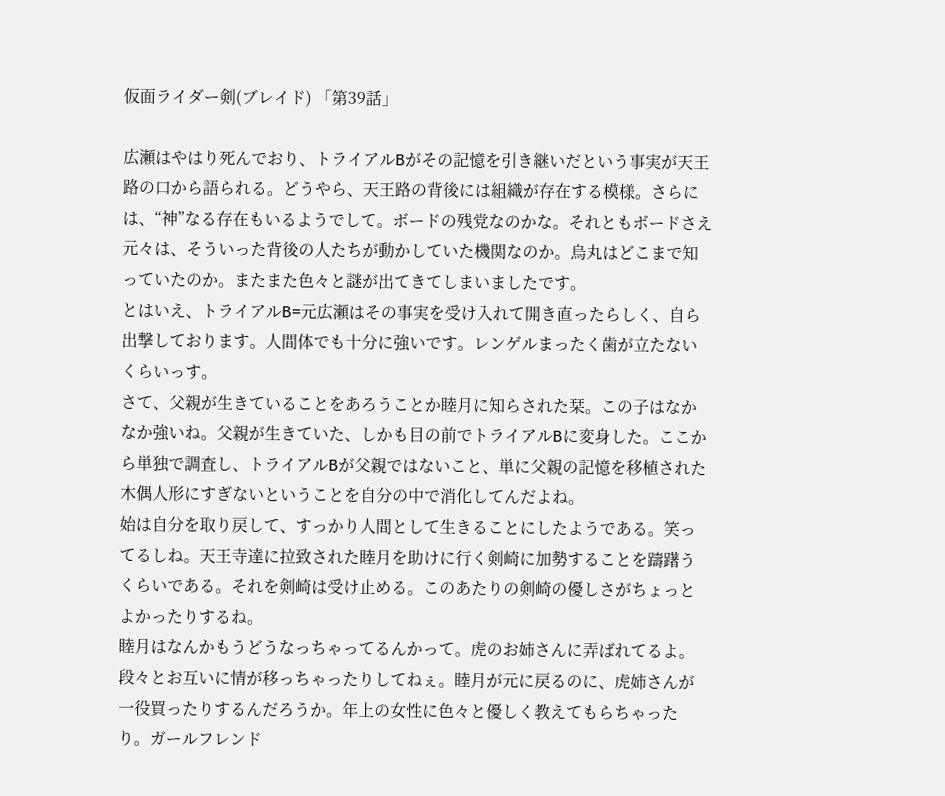仮面ライダー剣(ブレイド) 「第39話」

広瀬はやはり死んでおり、トライアルBがその記憶を引き継いだという事実が天王路の口から語られる。どうやら、天王路の背後には組織が存在する模様。さらには、“神”なる存在もいるようでして。ボードの残党なのかな。それともボードさえ元々は、そういった背後の人たちが動かしていた機関なのか。烏丸はどこまで知っていたのか。またまた色々と謎が出てきてしまいましたです。
とはいえ、トライアルB=元広瀬はその事実を受け入れて開き直ったらしく、自ら出撃しております。人間体でも十分に強いです。レンゲルまったく歯が立たないくらいっす。
さて、父親が生きていることをあろうことか睦月に知らされた栞。この子はなかなか強いね。父親が生きていた、しかも目の前でトライアルBに変身した。ここから単独で調査し、トライアルBが父親ではないこと、単に父親の記憶を移植された木偶人形にすぎないということを自分の中で消化してんだよね。
始は自分を取り戻して、すっかり人間として生きることにしたようである。笑ってるしね。天王寺達に拉致された睦月を助けに行く剣崎に加勢することを躊躇うくらいである。それを剣崎は受け止める。このあたりの剣崎の優しさがちょっとよかったりするね。
睦月はなんかもうどうなっちゃってるんかって。虎のお姉さんに弄ばれてるよ。段々とお互いに情が移っちゃったりしてねぇ。睦月が元に戻るのに、虎姉さんが一役買ったりするんだろうか。年上の女性に色々と優しく教えてもらちゃったり。ガールフレンド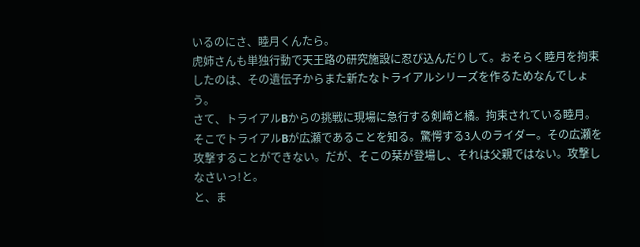いるのにさ、睦月くんたら。
虎姉さんも単独行動で天王路の研究施設に忍び込んだりして。おそらく睦月を拘束したのは、その遺伝子からまた新たなトライアルシリーズを作るためなんでしょう。
さて、トライアルBからの挑戦に現場に急行する剣崎と橘。拘束されている睦月。そこでトライアルBが広瀬であることを知る。驚愕する3人のライダー。その広瀬を攻撃することができない。だが、そこの栞が登場し、それは父親ではない。攻撃しなさいっ!と。
と、ま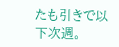たも引きで以下次週。